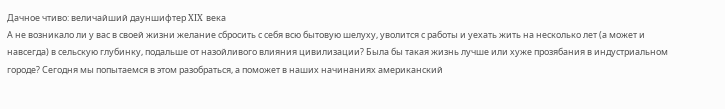Дачное чтиво: величайший дауншифтер XIX века
А не возникало ли у вас в своей жизни желание сбросить с себя всю бытовую шелуху, уволится с работы и уехать жить на несколько лет (а может и навсегда) в сельскую глубинку, подальше от назойливого влияния цивилизации? Была бы такая жизнь лучше или хуже прозябания в индустриальном городе? Сегодня мы попытаемся в этом разобраться, а поможет в наших начинаниях американский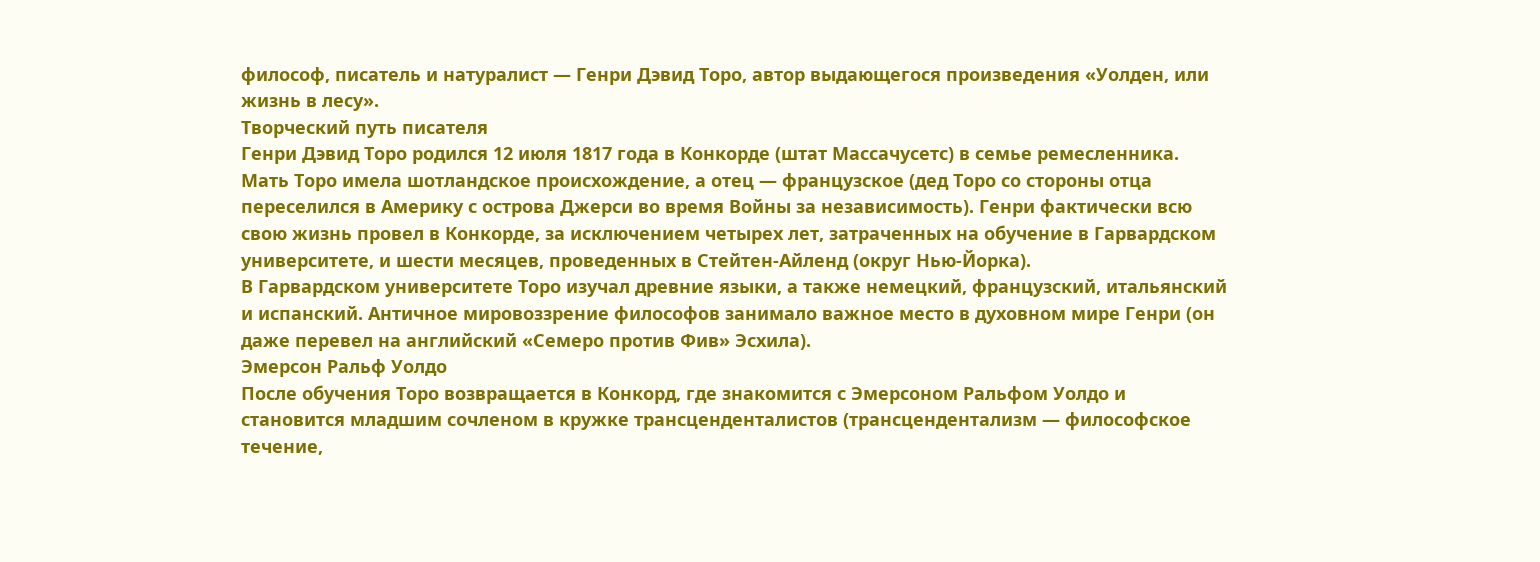философ, писатель и натуралист — Генри Дэвид Торо, автор выдающегося произведения «Уолден, или жизнь в лесу».
Творческий путь писателя
Генри Дэвид Торо родился 12 июля 1817 года в Конкорде (штат Массачусетс) в семье ремесленника. Мать Торо имела шотландское происхождение, а отец — французское (дед Торо со стороны отца переселился в Америку с острова Джерси во время Войны за независимость). Генри фактически всю свою жизнь провел в Конкорде, за исключением четырех лет, затраченных на обучение в Гарвардском университете, и шести месяцев, проведенных в Стейтен-Айленд (округ Нью-Йорка).
В Гарвардском университете Торо изучал древние языки, а также немецкий, французский, итальянский и испанский. Античное мировоззрение философов занимало важное место в духовном мире Генри (он даже перевел на английский «Семеро против Фив» Эсхила).
Эмерсон Ральф Уолдо
После обучения Торо возвращается в Конкорд, где знакомится с Эмерсоном Ральфом Уолдо и становится младшим сочленом в кружке трансценденталистов (трансцендентализм — философское течение,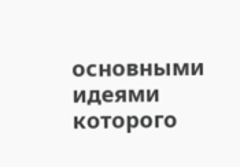основными идеями которого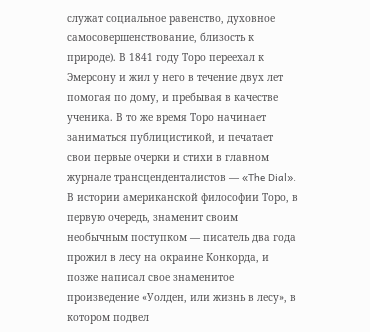служат социальное равенство, духовное самосовершенствование, близость к природе). В 1841 году Торо переехал к Эмерсону и жил у него в течение двух лет помогая по дому, и пребывая в качестве ученика. В то же время Торо начинает заниматься публицистикой, и печатает свои первые очерки и стихи в главном журнале трансценденталистов — «The Dial».
В истории американской философии Торо, в первую очередь, знаменит своим необычным поступком — писатель два года прожил в лесу на окраине Конкорда, и позже написал свое знаменитое произведение «Уолден, или жизнь в лесу», в котором подвел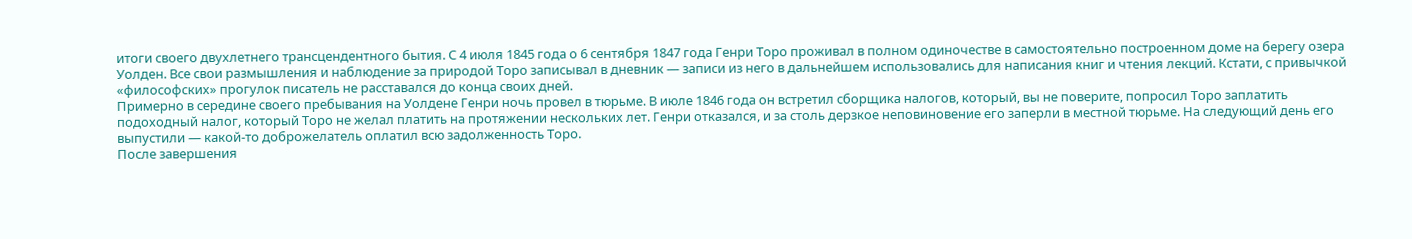итоги своего двухлетнего трансцендентного бытия. С 4 июля 1845 года о 6 сентября 1847 года Генри Торо проживал в полном одиночестве в самостоятельно построенном доме на берегу озера Уолден. Все свои размышления и наблюдение за природой Торо записывал в дневник — записи из него в дальнейшем использовались для написания книг и чтения лекций. Кстати, с привычкой «философских» прогулок писатель не расставался до конца своих дней.
Примерно в середине своего пребывания на Уолдене Генри ночь провел в тюрьме. В июле 1846 года он встретил сборщика налогов, который, вы не поверите, попросил Торо заплатить подоходный налог, который Торо не желал платить на протяжении нескольких лет. Генри отказался, и за столь дерзкое неповиновение его заперли в местной тюрьме. На следующий день его выпустили — какой-то доброжелатель оплатил всю задолженность Торо.
После завершения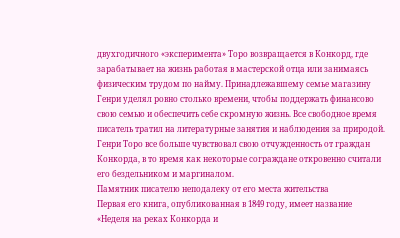двухгодичного «эксперимента» Торо возвращается в Конкорд, где зарабатывает на жизнь работая в мастерской отца или занимаясь физическим трудом по найму. Принадлежавшему семье магазину Генри уделял ровно столько времени, чтобы поддержать финансово свою семью и обеспечить себе скромную жизнь. Все свободное время писатель тратил на литературные занятия и наблюдения за природой. Генри Торо все больше чувствовал свою отчужденность от граждан Конкорда, в то время как некоторые сограждане откровенно считали его бездельником и маргиналом.
Памятник писателю неподалеку от его места жительства
Первая его книга, опубликованная в 1849 году, имеет название «Неделя на реках Конкорда и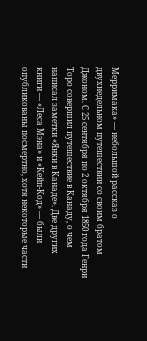Мерримака» — небольшой рассказ о двухнедельном путешествии со своим братом Джоном. С 25 сентября по 2 октября 1850 года Генри Торо совершил путешествие в Канаду, о чем написал заметки «Янки в Канаде». Две других книги — «Леса Мэна» и «Кейп-Код» — были опубликованы посмертно, хотя некоторые части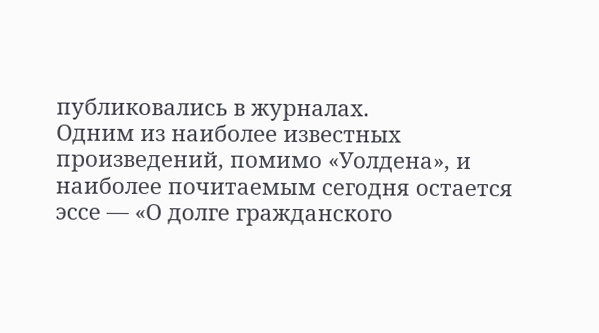публиковались в журналах.
Одним из наиболее известных произведений, помимо «Уолдена», и наиболее почитаемым сегодня остается эссе — «О долге гражданского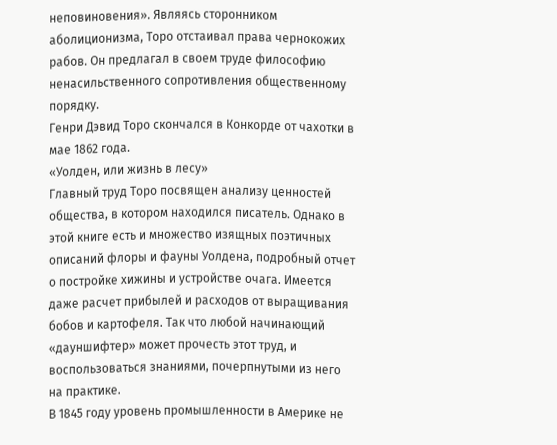неповиновения». Являясь сторонником аболиционизма, Торо отстаивал права чернокожих рабов. Он предлагал в своем труде философию ненасильственного сопротивления общественному порядку.
Генри Дэвид Торо скончался в Конкорде от чахотки в мае 1862 года.
«Уолден, или жизнь в лесу»
Главный труд Торо посвящен анализу ценностей общества, в котором находился писатель. Однако в этой книге есть и множество изящных поэтичных описаний флоры и фауны Уолдена, подробный отчет о постройке хижины и устройстве очага. Имеется даже расчет прибылей и расходов от выращивания бобов и картофеля. Так что любой начинающий «дауншифтер» может прочесть этот труд, и воспользоваться знаниями, почерпнутыми из него на практике.
В 1845 году уровень промышленности в Америке не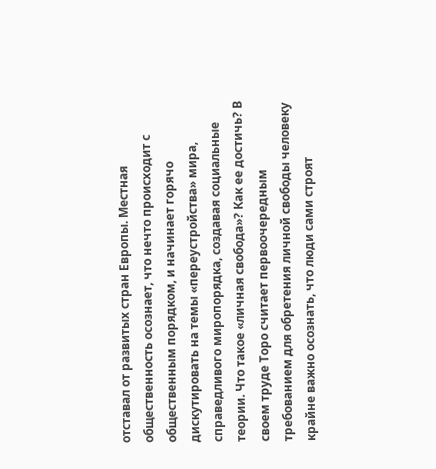отставал от развитых стран Европы. Местная общественность осознает, что нечто происходит с общественным порядком, и начинает горячо дискутировать на темы «переустройства» мира, справедливого миропорядка, создавая социальные теории. Что такое «личная свобода»? Как ее достичь? В своем труде Торо считает первоочередным требованием для обретения личной свободы человеку крайне важно осознать, что люди сами строят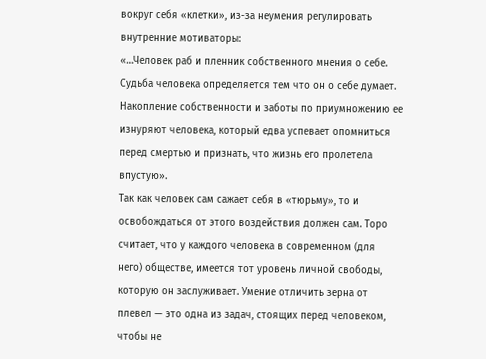вокруг себя «клетки», из-за неумения регулировать внутренние мотиваторы:
«…Человек раб и пленник собственного мнения о себе. Судьба человека определяется тем что он о себе думает. Накопление собственности и заботы по приумножению ее изнуряют человека, который едва успевает опомниться перед смертью и признать, что жизнь его пролетела впустую».
Так как человек сам сажает себя в «тюрьму», то и освобождаться от этого воздействия должен сам. Торо считает, что у каждого человека в современном (для него) обществе, имеется тот уровень личной свободы, которую он заслуживает. Умение отличить зерна от плевел — это одна из задач, стоящих перед человеком, чтобы не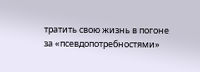тратить свою жизнь в погоне за «псевдопотребностями»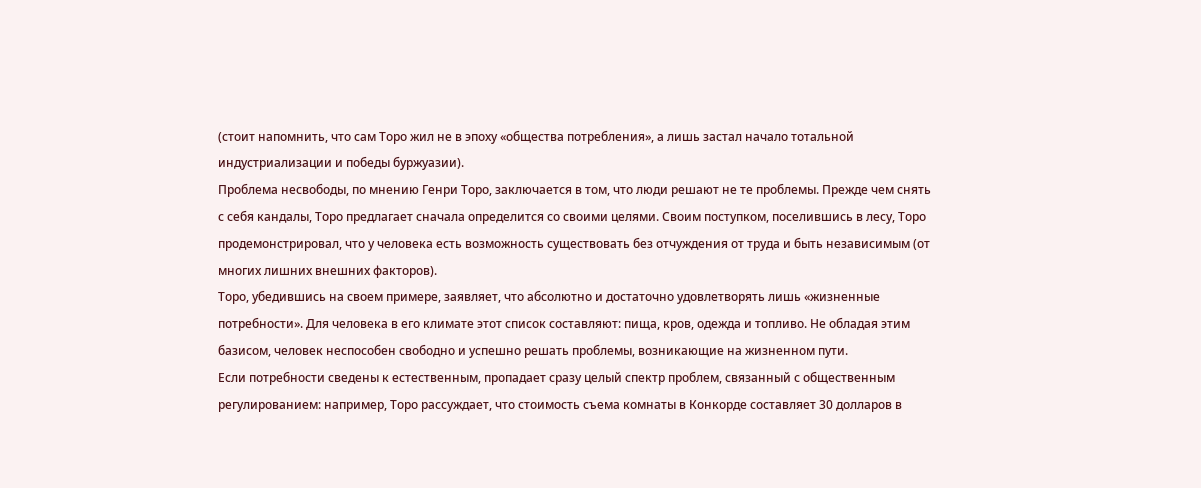(стоит напомнить, что сам Торо жил не в эпоху «общества потребления», а лишь застал начало тотальной индустриализации и победы буржуазии).
Проблема несвободы, по мнению Генри Торо, заключается в том, что люди решают не те проблемы. Прежде чем снять с себя кандалы, Торо предлагает сначала определится со своими целями. Своим поступком, поселившись в лесу, Торо продемонстрировал, что у человека есть возможность существовать без отчуждения от труда и быть независимым (от многих лишних внешних факторов).
Торо, убедившись на своем примере, заявляет, что абсолютно и достаточно удовлетворять лишь «жизненные потребности». Для человека в его климате этот список составляют: пища, кров, одежда и топливо. Не обладая этим базисом, человек неспособен свободно и успешно решать проблемы, возникающие на жизненном пути.
Если потребности сведены к естественным, пропадает сразу целый спектр проблем, связанный с общественным регулированием: например, Торо рассуждает, что стоимость съема комнаты в Конкорде составляет 30 долларов в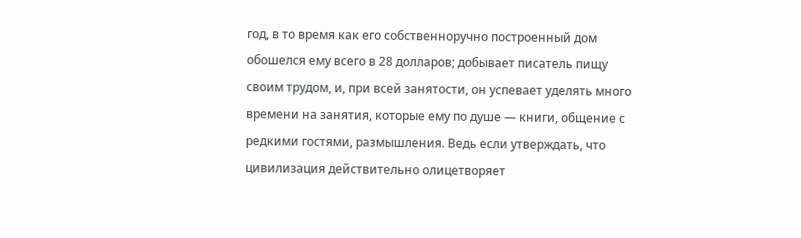год, в то время как его собственноручно построенный дом обошелся ему всего в 28 долларов; добывает писатель пищу своим трудом, и, при всей занятости, он успевает уделять много времени на занятия, которые ему по душе — книги, общение с редкими гостями, размышления. Ведь если утверждать, что цивилизация действительно олицетворяет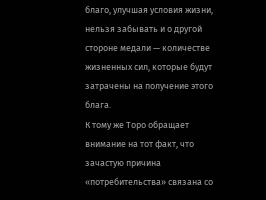благо, улучшая условия жизни, нельзя забывать и о другой стороне медали — количестве жизненных сил, которые будут затрачены на получение этого блага.
К тому же Торо обращает внимание на тот факт, что зачастую причина «потребительства» связана со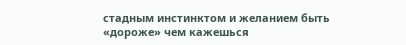стадным инстинктом и желанием быть «дороже» чем кажешься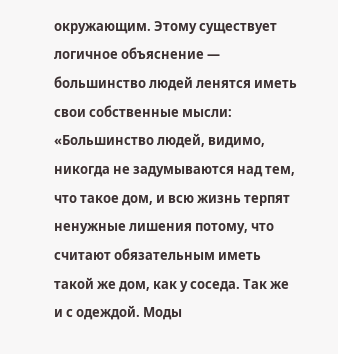окружающим. Этому существует логичное объяснение — большинство людей ленятся иметь свои собственные мысли:
«Большинство людей, видимо, никогда не задумываются над тем, что такое дом, и всю жизнь терпят ненужные лишения потому, что считают обязательным иметь такой же дом, как у соседа. Так же и с одеждой. Моды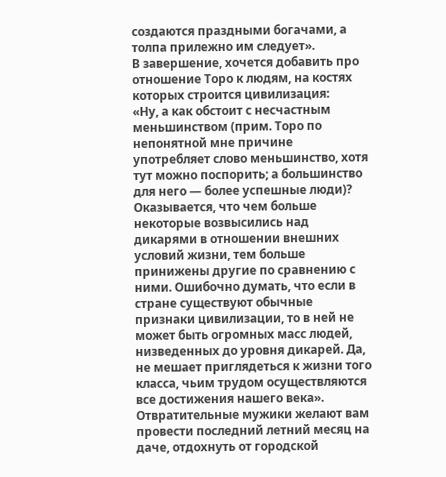создаются праздными богачами, а толпа прилежно им следует».
В завершение, хочется добавить про отношение Торо к людям, на костях которых строится цивилизация:
«Ну, а как обстоит с несчастным меньшинством (прим. Торо по непонятной мне причине употребляет слово меньшинство, хотя тут можно поспорить; а большинство для него — более успешные люди)? Оказывается, что чем больше некоторые возвысились над дикарями в отношении внешних условий жизни, тем больше принижены другие по сравнению с ними. Ошибочно думать, что если в стране существуют обычные признаки цивилизации, то в ней не может быть огромных масс людей, низведенных до уровня дикарей. Да, не мешает приглядеться к жизни того класса, чьим трудом осуществляются все достижения нашего века».
Отвратительные мужики желают вам провести последний летний месяц на даче, отдохнуть от городской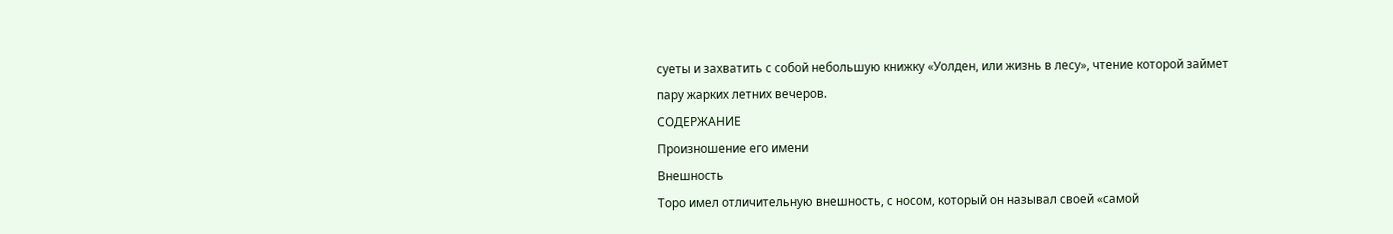суеты и захватить с собой небольшую книжку «Уолден, или жизнь в лесу», чтение которой займет пару жарких летних вечеров.
СОДЕРЖАНИЕ
Произношение его имени
Внешность
Торо имел отличительную внешность, с носом, который он называл своей «самой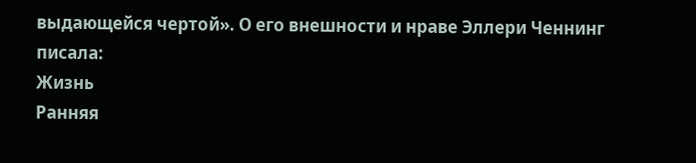выдающейся чертой». О его внешности и нраве Эллери Ченнинг писала:
Жизнь
Ранняя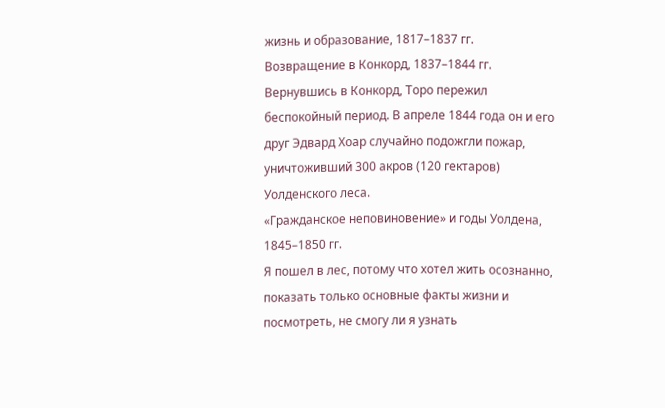жизнь и образование, 1817–1837 гг.
Возвращение в Конкорд, 1837–1844 гг.
Вернувшись в Конкорд, Торо пережил беспокойный период. В апреле 1844 года он и его друг Эдвард Хоар случайно подожгли пожар, уничтоживший 300 акров (120 гектаров) Уолденского леса.
«Гражданское неповиновение» и годы Уолдена, 1845–1850 гг.
Я пошел в лес, потому что хотел жить осознанно, показать только основные факты жизни и посмотреть, не смогу ли я узнать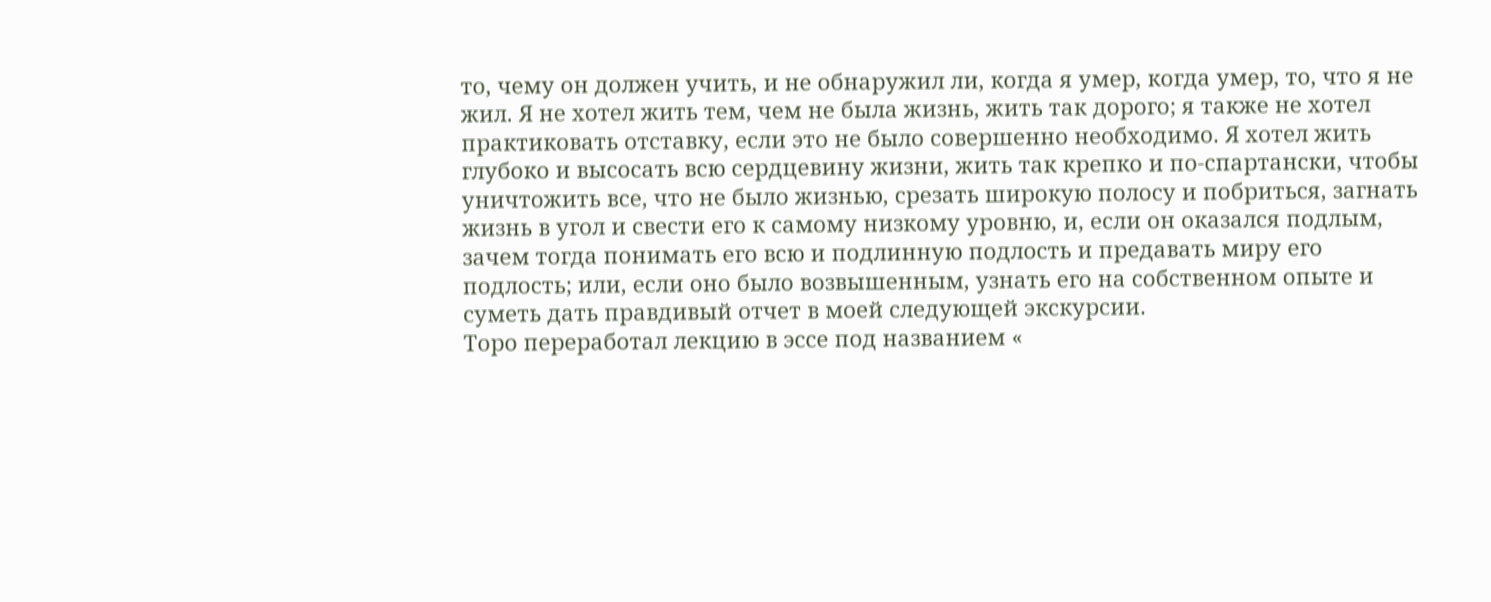то, чему он должен учить, и не обнаружил ли, когда я умер, когда умер, то, что я не жил. Я не хотел жить тем, чем не была жизнь, жить так дорого; я также не хотел практиковать отставку, если это не было совершенно необходимо. Я хотел жить глубоко и высосать всю сердцевину жизни, жить так крепко и по-спартански, чтобы уничтожить все, что не было жизнью, срезать широкую полосу и побриться, загнать жизнь в угол и свести его к самому низкому уровню, и, если он оказался подлым, зачем тогда понимать его всю и подлинную подлость и предавать миру его подлость; или, если оно было возвышенным, узнать его на собственном опыте и суметь дать правдивый отчет в моей следующей экскурсии.
Торо переработал лекцию в эссе под названием «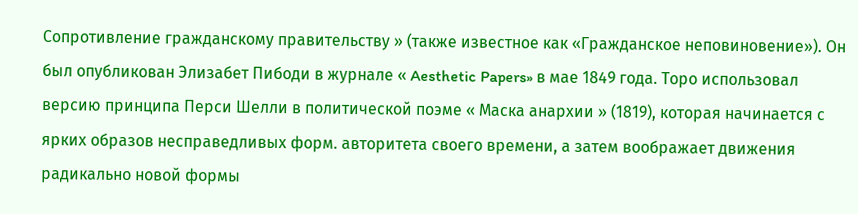Сопротивление гражданскому правительству » (также известное как «Гражданское неповиновение»). Он был опубликован Элизабет Пибоди в журнале « Aesthetic Papers» в мае 1849 года. Торо использовал версию принципа Перси Шелли в политической поэме « Маска анархии » (1819), которая начинается с ярких образов несправедливых форм. авторитета своего времени, а затем воображает движения радикально новой формы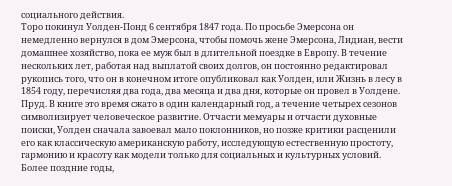социального действия.
Торо покинул Уолден-Понд 6 сентября 1847 года. По просьбе Эмерсона он немедленно вернулся в дом Эмерсона, чтобы помочь жене Эмерсона, Лидиан, вести домашнее хозяйство, пока ее муж был в длительной поездке в Европу. В течение нескольких лет, работая над выплатой своих долгов, он постоянно редактировал рукопись того, что он в конечном итоге опубликовал как Уолден, или Жизнь в лесу в 1854 году, перечисляя два года, два месяца и два дня, которые он провел в Уолдене. Пруд. В книге это время сжато в один календарный год, а течение четырех сезонов символизирует человеческое развитие. Отчасти мемуары и отчасти духовные поиски, Уолден сначала завоевал мало поклонников, но позже критики расценили его как классическую американскую работу, исследующую естественную простоту, гармонию и красоту как модели только для социальных и культурных условий.
Более поздние годы,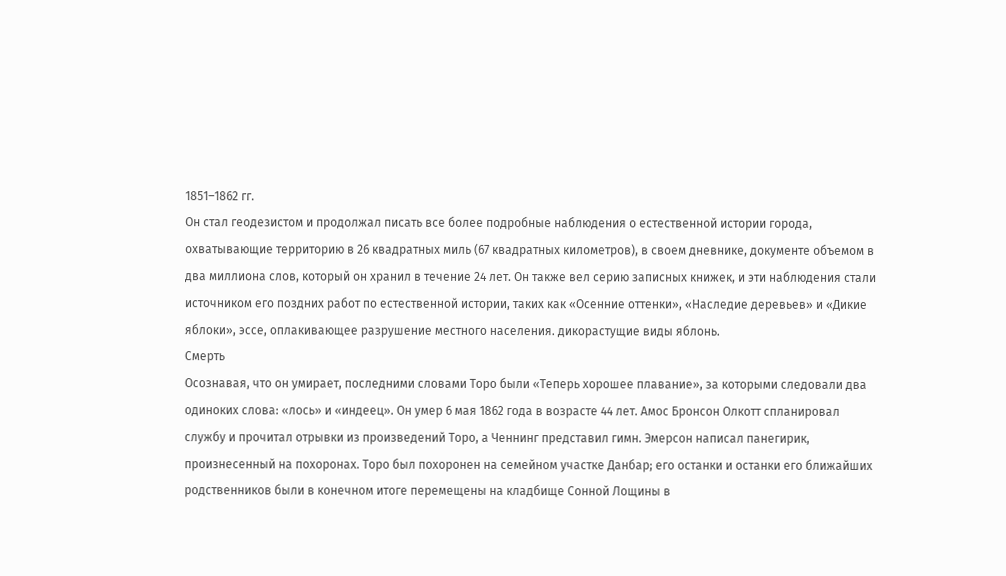1851–1862 гг.
Он стал геодезистом и продолжал писать все более подробные наблюдения о естественной истории города, охватывающие территорию в 26 квадратных миль (67 квадратных километров), в своем дневнике, документе объемом в два миллиона слов, который он хранил в течение 24 лет. Он также вел серию записных книжек, и эти наблюдения стали источником его поздних работ по естественной истории, таких как «Осенние оттенки», «Наследие деревьев» и «Дикие яблоки», эссе, оплакивающее разрушение местного населения. дикорастущие виды яблонь.
Смерть
Осознавая, что он умирает, последними словами Торо были «Теперь хорошее плавание», за которыми следовали два одиноких слова: «лось» и «индеец». Он умер 6 мая 1862 года в возрасте 44 лет. Амос Бронсон Олкотт спланировал службу и прочитал отрывки из произведений Торо, а Ченнинг представил гимн. Эмерсон написал панегирик, произнесенный на похоронах. Торо был похоронен на семейном участке Данбар; его останки и останки его ближайших родственников были в конечном итоге перемещены на кладбище Сонной Лощины в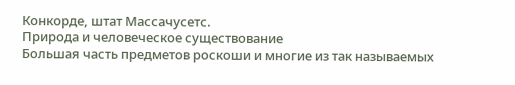Конкорде, штат Массачусетс.
Природа и человеческое существование
Большая часть предметов роскоши и многие из так называемых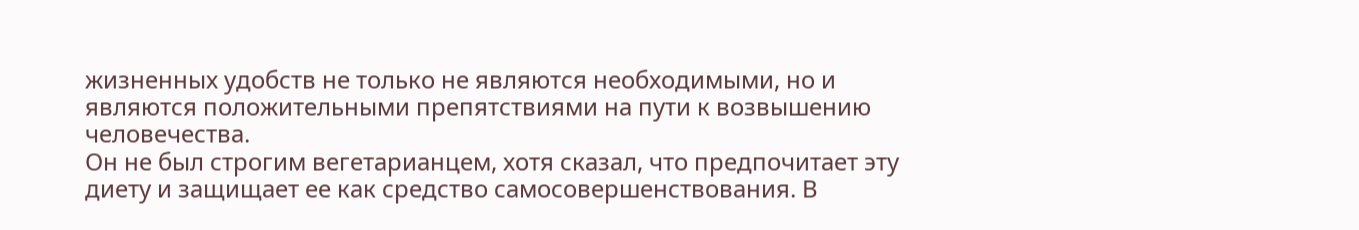жизненных удобств не только не являются необходимыми, но и являются положительными препятствиями на пути к возвышению человечества.
Он не был строгим вегетарианцем, хотя сказал, что предпочитает эту диету и защищает ее как средство самосовершенствования. В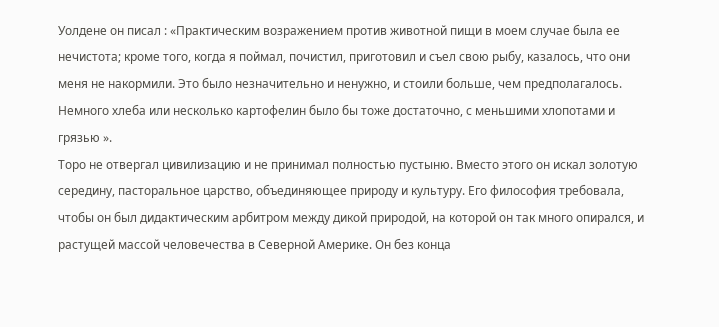Уолдене он писал : «Практическим возражением против животной пищи в моем случае была ее нечистота; кроме того, когда я поймал, почистил, приготовил и съел свою рыбу, казалось, что они меня не накормили. Это было незначительно и ненужно, и стоили больше, чем предполагалось. Немного хлеба или несколько картофелин было бы тоже достаточно, с меньшими хлопотами и грязью ».
Торо не отвергал цивилизацию и не принимал полностью пустыню. Вместо этого он искал золотую середину, пасторальное царство, объединяющее природу и культуру. Его философия требовала, чтобы он был дидактическим арбитром между дикой природой, на которой он так много опирался, и растущей массой человечества в Северной Америке. Он без конца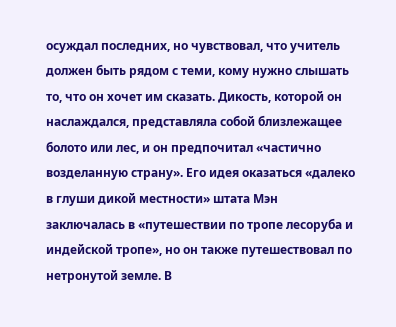осуждал последних, но чувствовал, что учитель должен быть рядом с теми, кому нужно слышать то, что он хочет им сказать. Дикость, которой он наслаждался, представляла собой близлежащее болото или лес, и он предпочитал «частично возделанную страну». Его идея оказаться «далеко в глуши дикой местности» штата Мэн заключалась в «путешествии по тропе лесоруба и индейской тропе», но он также путешествовал по нетронутой земле. В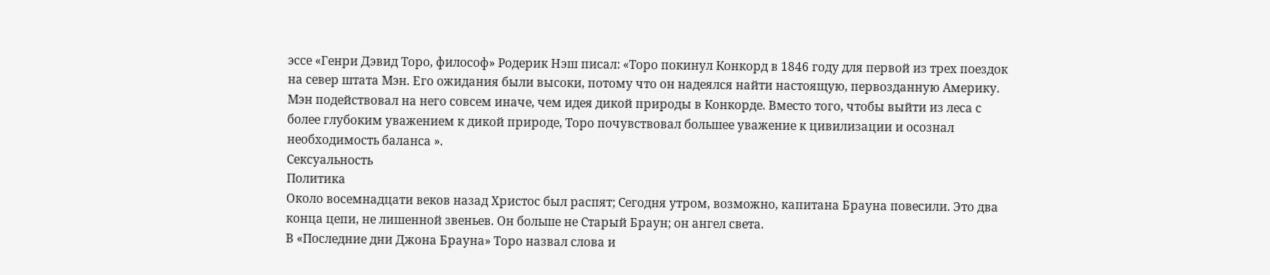эссе «Генри Дэвид Торо, философ» Родерик Нэш писал: «Торо покинул Конкорд в 1846 году для первой из трех поездок на север штата Мэн. Его ожидания были высоки, потому что он надеялся найти настоящую, первозданную Америку. Мэн подействовал на него совсем иначе, чем идея дикой природы в Конкорде. Вместо того, чтобы выйти из леса с более глубоким уважением к дикой природе, Торо почувствовал большее уважение к цивилизации и осознал необходимость баланса ».
Сексуальность
Политика
Около восемнадцати веков назад Христос был распят; Сегодня утром, возможно, капитана Брауна повесили. Это два конца цепи, не лишенной звеньев. Он больше не Старый Браун; он ангел света.
В «Последние дни Джона Брауна» Торо назвал слова и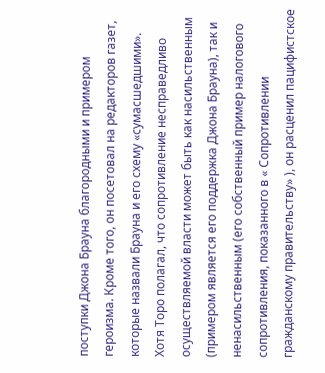поступки Джона Брауна благородными и примером героизма. Кроме того, он посетовал на редакторов газет, которые назвали Брауна и его схему «сумасшедшими».
Хотя Торо полагал, что сопротивление несправедливо осуществляемой власти может быть как насильственным (примером является его поддержка Джона Брауна), так и ненасильственным (его собственный пример налогового сопротивления, показанного в « Сопротивлении гражданскому правительству» ), он расценил пацифистское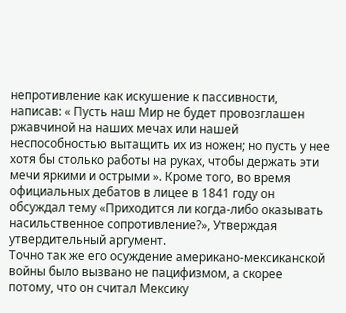непротивление как искушение к пассивности, написав: « Пусть наш Мир не будет провозглашен ржавчиной на наших мечах или нашей неспособностью вытащить их из ножен; но пусть у нее хотя бы столько работы на руках, чтобы держать эти мечи яркими и острыми ». Кроме того, во время официальных дебатов в лицее в 1841 году он обсуждал тему «Приходится ли когда-либо оказывать насильственное сопротивление?», Утверждая утвердительный аргумент.
Точно так же его осуждение американо-мексиканской войны было вызвано не пацифизмом, а скорее потому, что он считал Мексику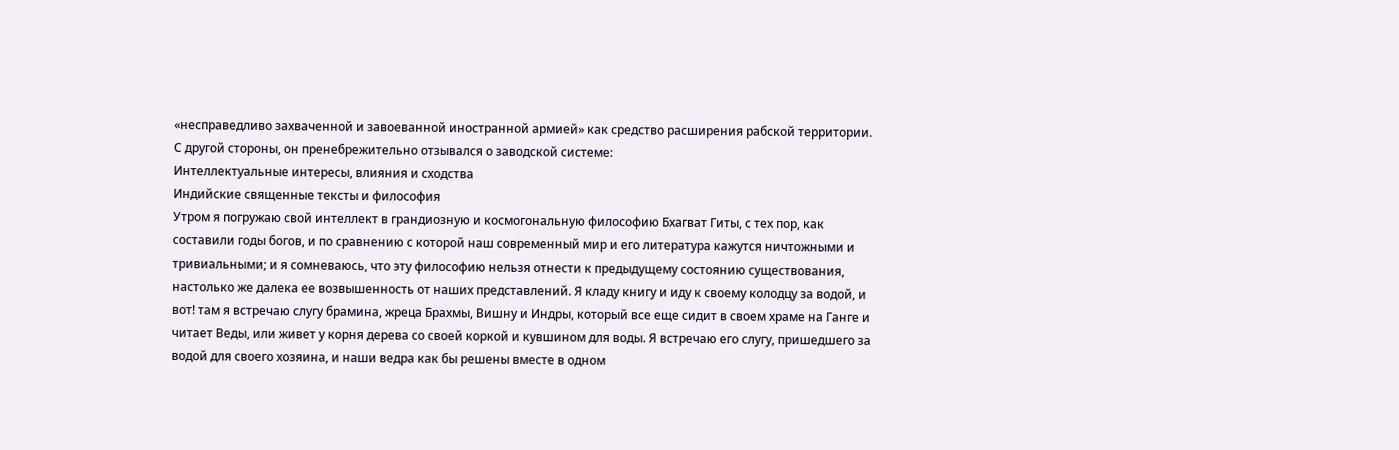«несправедливо захваченной и завоеванной иностранной армией» как средство расширения рабской территории.
С другой стороны, он пренебрежительно отзывался о заводской системе:
Интеллектуальные интересы, влияния и сходства
Индийские священные тексты и философия
Утром я погружаю свой интеллект в грандиозную и космогональную философию Бхагват Гиты, с тех пор, как составили годы богов, и по сравнению с которой наш современный мир и его литература кажутся ничтожными и тривиальными; и я сомневаюсь, что эту философию нельзя отнести к предыдущему состоянию существования, настолько же далека ее возвышенность от наших представлений. Я кладу книгу и иду к своему колодцу за водой, и вот! там я встречаю слугу брамина, жреца Брахмы, Вишну и Индры, который все еще сидит в своем храме на Ганге и читает Веды, или живет у корня дерева со своей коркой и кувшином для воды. Я встречаю его слугу, пришедшего за водой для своего хозяина, и наши ведра как бы решены вместе в одном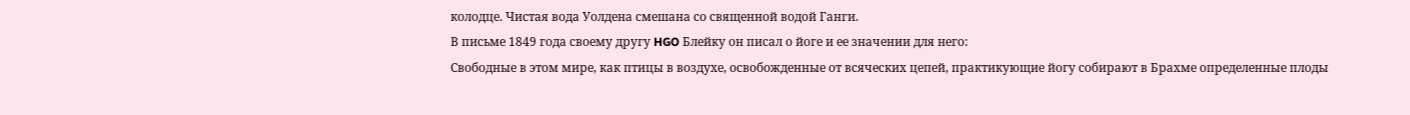колодце. Чистая вода Уолдена смешана со священной водой Ганги.
В письме 1849 года своему другу HGO Блейку он писал о йоге и ее значении для него:
Свободные в этом мире, как птицы в воздухе, освобожденные от всяческих цепей, практикующие йогу собирают в Брахме определенные плоды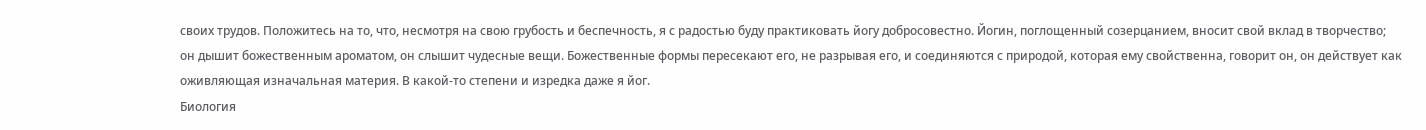своих трудов. Положитесь на то, что, несмотря на свою грубость и беспечность, я с радостью буду практиковать йогу добросовестно. Йогин, поглощенный созерцанием, вносит свой вклад в творчество; он дышит божественным ароматом, он слышит чудесные вещи. Божественные формы пересекают его, не разрывая его, и соединяются с природой, которая ему свойственна, говорит он, он действует как оживляющая изначальная материя. В какой-то степени и изредка даже я йог.
Биология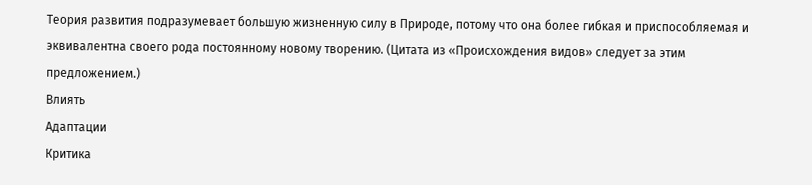Теория развития подразумевает большую жизненную силу в Природе, потому что она более гибкая и приспособляемая и эквивалентна своего рода постоянному новому творению. (Цитата из «Происхождения видов» следует за этим предложением.)
Влиять
Адаптации
Критика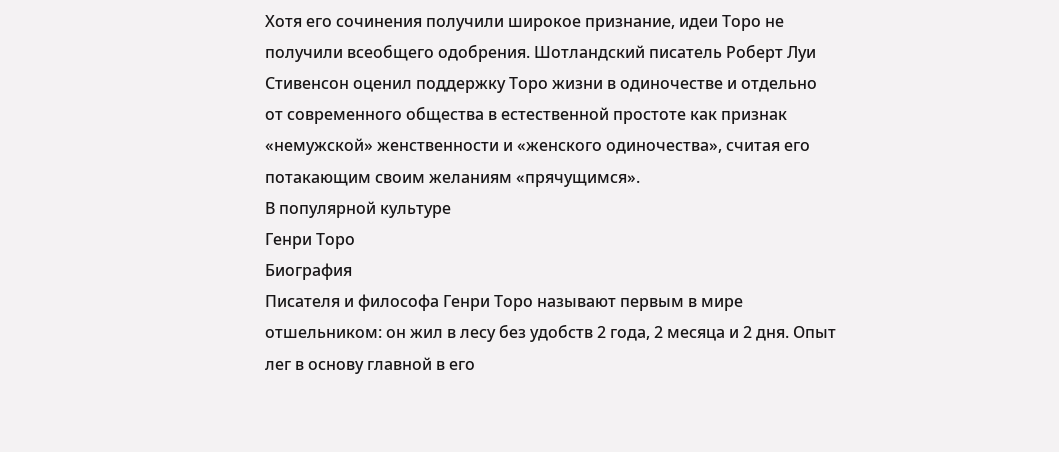Хотя его сочинения получили широкое признание, идеи Торо не получили всеобщего одобрения. Шотландский писатель Роберт Луи Стивенсон оценил поддержку Торо жизни в одиночестве и отдельно от современного общества в естественной простоте как признак «немужской» женственности и «женского одиночества», считая его потакающим своим желаниям «прячущимся».
В популярной культуре
Генри Торо
Биография
Писателя и философа Генри Торо называют первым в мире отшельником: он жил в лесу без удобств 2 года, 2 месяца и 2 дня. Опыт лег в основу главной в его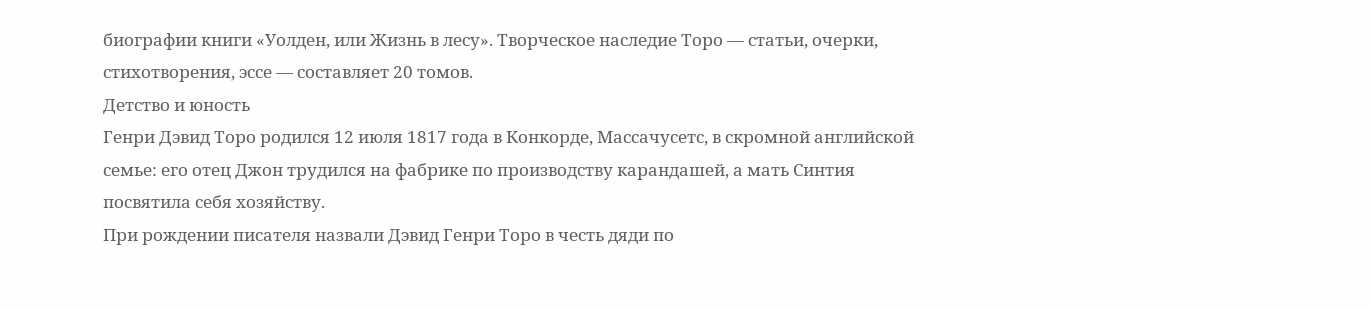биографии книги «Уолден, или Жизнь в лесу». Творческое наследие Торо — статьи, очерки, стихотворения, эссе — составляет 20 томов.
Детство и юность
Генри Дэвид Торо родился 12 июля 1817 года в Конкорде, Массачусетс, в скромной английской семье: его отец Джон трудился на фабрике по производству карандашей, а мать Синтия посвятила себя хозяйству.
При рождении писателя назвали Дэвид Генри Торо в честь дяди по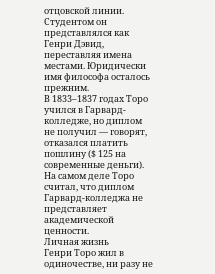отцовской линии. Студентом он представлялся как Генри Дэвид, переставляя имена местами. Юридически имя философа осталось прежним.
В 1833–1837 годах Торо учился в Гарвард-колледже, но диплом не получил — говорят, отказался платить пошлину ($ 125 на современные деньги). На самом деле Торо считал, что диплом Гарвард-колледжа не представляет академической ценности.
Личная жизнь
Генри Торо жил в одиночестве, ни разу не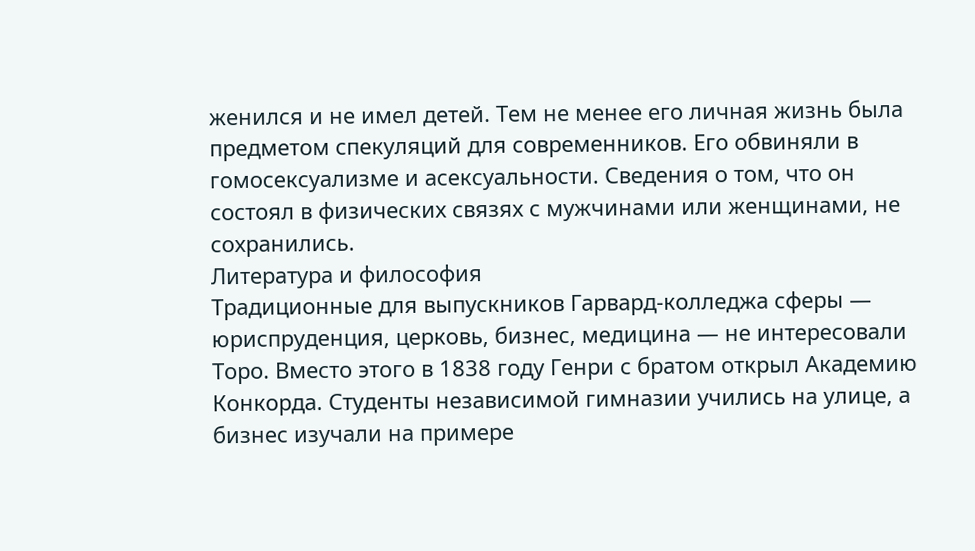женился и не имел детей. Тем не менее его личная жизнь была предметом спекуляций для современников. Его обвиняли в гомосексуализме и асексуальности. Сведения о том, что он состоял в физических связях с мужчинами или женщинами, не сохранились.
Литература и философия
Традиционные для выпускников Гарвард-колледжа сферы — юриспруденция, церковь, бизнес, медицина — не интересовали Торо. Вместо этого в 1838 году Генри с братом открыл Академию Конкорда. Студенты независимой гимназии учились на улице, а бизнес изучали на примере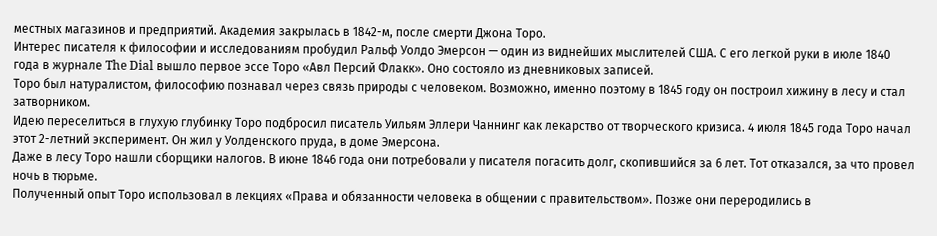местных магазинов и предприятий. Академия закрылась в 1842-м, после смерти Джона Торо.
Интерес писателя к философии и исследованиям пробудил Ральф Уолдо Эмерсон — один из виднейших мыслителей США. С его легкой руки в июле 1840 года в журнале The Dial вышло первое эссе Торо «Авл Персий Флакк». Оно состояло из дневниковых записей.
Торо был натуралистом, философию познавал через связь природы с человеком. Возможно, именно поэтому в 1845 году он построил хижину в лесу и стал затворником.
Идею переселиться в глухую глубинку Торо подбросил писатель Уильям Эллери Чаннинг как лекарство от творческого кризиса. 4 июля 1845 года Торо начал этот 2-летний эксперимент. Он жил у Уолденского пруда, в доме Эмерсона.
Даже в лесу Торо нашли сборщики налогов. В июне 1846 года они потребовали у писателя погасить долг, скопившийся за 6 лет. Тот отказался, за что провел ночь в тюрьме.
Полученный опыт Торо использовал в лекциях «Права и обязанности человека в общении с правительством». Позже они переродились в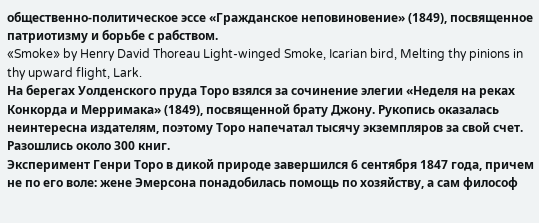общественно-политическое эссе «Гражданское неповиновение» (1849), посвященное патриотизму и борьбе с рабством.
«Smoke» by Henry David Thoreau Light-winged Smoke, Icarian bird, Melting thy pinions in thy upward flight, Lark.
На берегах Уолденского пруда Торо взялся за сочинение элегии «Неделя на реках Конкорда и Мерримака» (1849), посвященной брату Джону. Рукопись оказалась неинтересна издателям, поэтому Торо напечатал тысячу экземпляров за свой счет. Разошлись около 300 книг.
Эксперимент Генри Торо в дикой природе завершился 6 сентября 1847 года, причем не по его воле: жене Эмерсона понадобилась помощь по хозяйству, а сам философ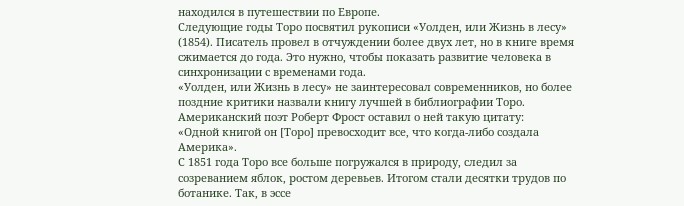находился в путешествии по Европе.
Следующие годы Торо посвятил рукописи «Уолден, или Жизнь в лесу» (1854). Писатель провел в отчуждении более двух лет, но в книге время сжимается до года. Это нужно, чтобы показать развитие человека в синхронизации с временами года.
«Уолден, или Жизнь в лесу» не заинтересовал современников, но более поздние критики назвали книгу лучшей в библиографии Торо. Американский поэт Роберт Фрост оставил о ней такую цитату:
«Одной книгой он [Торо] превосходит все, что когда-либо создала Америка».
С 1851 года Торо все больше погружался в природу, следил за созреванием яблок, ростом деревьев. Итогом стали десятки трудов по ботанике. Так, в эссе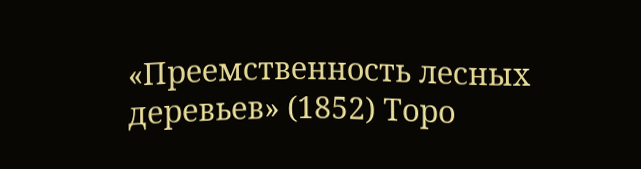«Преемственность лесных деревьев» (1852) Торо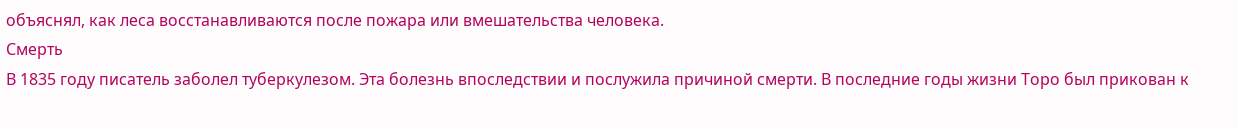объяснял, как леса восстанавливаются после пожара или вмешательства человека.
Смерть
В 1835 году писатель заболел туберкулезом. Эта болезнь впоследствии и послужила причиной смерти. В последние годы жизни Торо был прикован к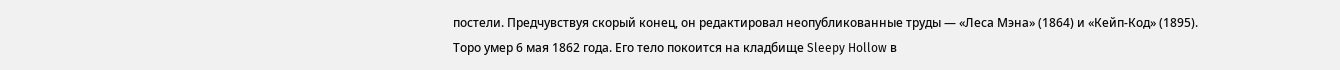постели. Предчувствуя скорый конец, он редактировал неопубликованные труды — «Леса Мэна» (1864) и «Кейп-Код» (1895).
Торо умер 6 мая 1862 года. Его тело покоится на кладбище Sleepy Hollow в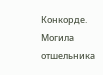Конкорде. Могила отшельника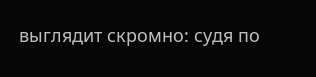выглядит скромно: судя по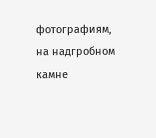фотографиям, на надгробном камне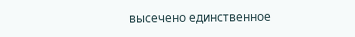высечено единственное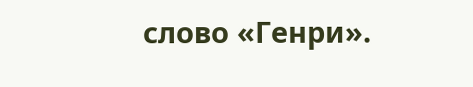слово «Генри».